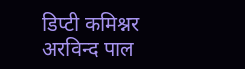डिप्टी कमिश्नर अरविन्द पाल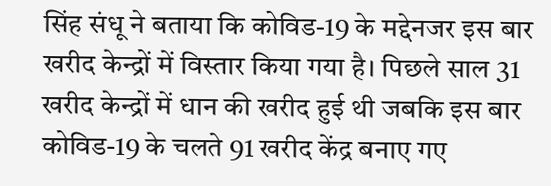सिंह संधू ने बताया कि कोविड-19 के मद्देनजर इस बार खरीद केन्द्रों में विस्तार किया गया है। पिछले साल 31 खरीद केन्द्रों में धान की खरीद हुई थी जबकि इस बार कोविड-19 के चलते 91 खरीद केंद्र बनाए गए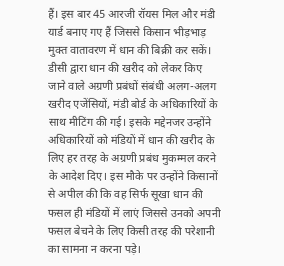हैं। इस बार 45 आरजी रॉयस मिल और मंडी यार्ड बनाए गए हैं जिससे किसान भीड़भाड़ मुक्त वातावरण में धान की बिक्री कर सकें।
डीसी द्वारा धान की खरीद को लेकर किए जाने वाले अग्रणी प्रबंधों संबंधी अलग-अलग खरीद एजेंसियों, मंडी बोर्ड के अधिकारियों के साथ मीटिंग की गई। इसके मद्देनजर उन्होंने अधिकारियों को मंडियों में धान की खरीद के लिए हर तरह के अग्रणी प्रबंध मुकम्मल करने के आदेश दिए। इस मौके पर उन्होंने किसानों से अपील की कि वह सिर्फ सूखा धान की फसल ही मंडियों में लाएं जिससे उनको अपनी फसल बेचने के लिए किसी तरह की परेशानी का सामना न करना पड़े।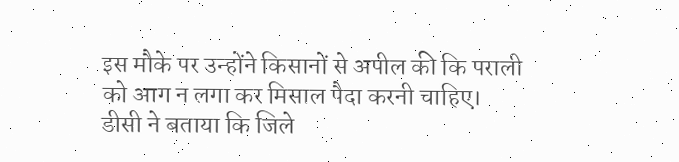इस मौके पर उन्होंने किसानों से अपील की कि पराली को आग न लगा कर मिसाल पैदा करनी चाहिए।
डीसी ने बताया कि जिले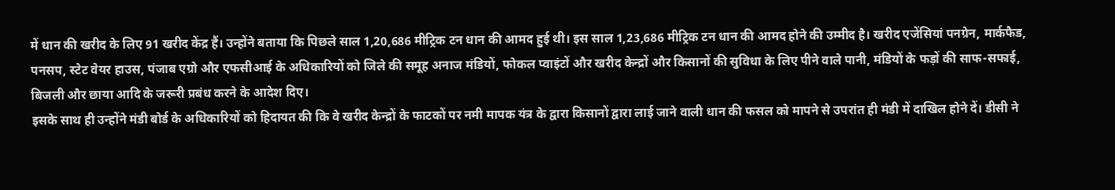में धान की खरीद के लिए 91 खरीद केंद्र हैं। उन्होंने बताया कि पिछले साल 1,20,686 मीट्रिक टन धान की आमद हुई थी। इस साल 1,23,686 मीट्रिक टन धान की आमद होने की उम्मीद है। खरीद एजेंसियां पनग्रेन, मार्कफैड, पनसप, स्टेट वेयर हाउस, पंजाब एग्रो और एफसीआई के अधिकारियों को जिले की समूह अनाज मंडियों, फोकल प्वाइंटों और खरीद केन्द्रों और किसानों की सुविधा के लिए पीने वाले पानी, मंडियों के फड़ों की साफ-सफाई, बिजली और छाया आदि के जरूरी प्रबंध करने के आदेश दिए।
इसके साथ ही उन्होंने मंडी बोर्ड के अधिकारियों को हिदायत की कि वे खरीद केन्द्रों के फाटकों पर नमी मापक यंत्र के द्वारा किसानों द्वारा लाई जाने वाली धान की फसल को मापने से उपरांत ही मंडी में दाखिल होने दें। डीसी ने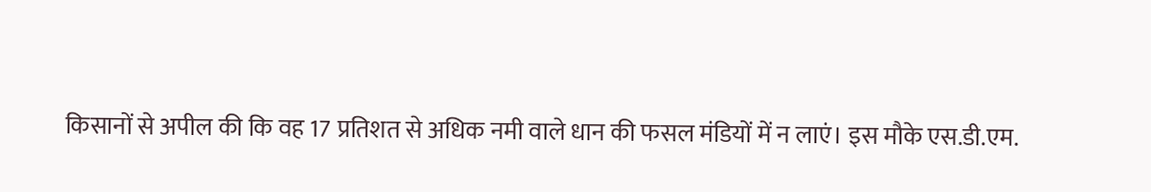किसानों से अपील की कि वह 17 प्रतिशत से अधिक नमी वाले धान की फसल मंडियों में न लाएं। इस मौके एस.डी.एम.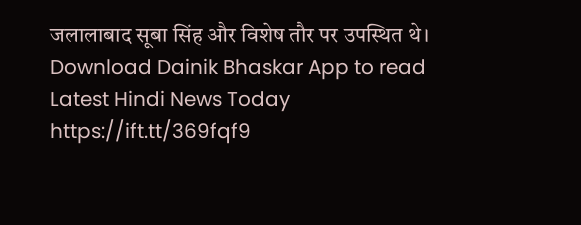जलालाबाद सूबा सिंह और विशेष तौर पर उपस्थित थे।
Download Dainik Bhaskar App to read Latest Hindi News Today
https://ift.tt/369fqf9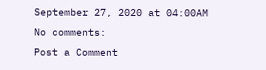September 27, 2020 at 04:00AM
No comments:
Post a Comment